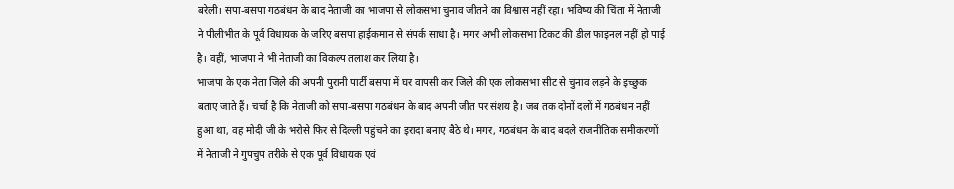बरेली। सपा-बसपा गठबंधन के बाद नेताजी का भाजपा से लोकसभा चुनाव जीतने का विश्वास नहीं रहा। भविष्य की चिंता में नेताजी ने पीलीभीत के पूर्व विधायक के जरिए बसपा हाईकमान से संपर्क साधा है। मगर अभी लोकसभा टिकट की डील फाइनल नहीं हो पाई है। वहीं, भाजपा ने भी नेताजी का विकल्प तलाश कर लिया है।
भाजपा के एक नेता जिले की अपनी पुरानी पार्टी बसपा में घर वापसी कर जिले की एक लोकसभा सीट से चुनाव लड़ने के इच्छुक बताए जाते हैं। चर्चा है कि नेताजी को सपा-बसपा गठबंधन के बाद अपनी जीत पर संशय है। जब तक दोनों दलों में गठबंधन नहीं हुआ था, वह मोदी जी के भरोसे फिर से दिल्ली पहुंचने का इरादा बनाए बैठे थे। मगर, गठबंधन के बाद बदले राजनीतिक समीकरणों में नेताजी ने गुपचुप तरीके से एक पूर्व विधायक एवं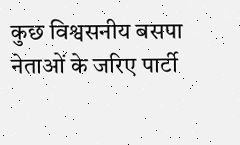कुछ विश्वसनीय बसपा नेताओं के जरिए पार्टी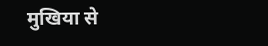मुखिया से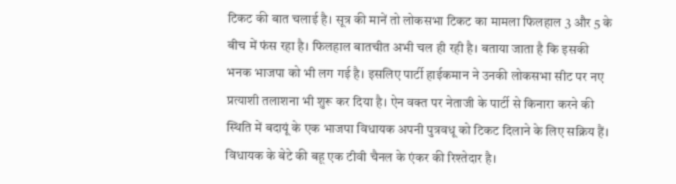टिकट की बात चलाई है। सूत्र की मानें तो लोकसभा टिकट का मामला फिलहाल 3 और 5 के बीच में फंस रहा है। फिलहाल बातचीत अभी चल ही रही है। बताया जाता है कि इसकी भनक भाजपा को भी लग गई है। इसलिए पार्टी हाईकमान ने उनकी लोकसभा सीट पर नए प्रत्याशी तलाशना भी शुरू कर दिया है। ऐन वक्त पर नेताजी के पार्टी से किनारा करने की स्थिति में बदायूं के एक भाजपा विधायक अपनी पुत्रवधू को टिकट दिलाने के लिए सक्रिय हैं। विधायक के बेटे की बहू एक टीवी चैनल के एंकर की रिश्तेदार है।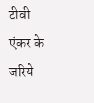टीवी एंकर के जरिये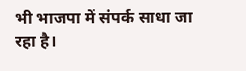भी भाजपा में संपर्क साधा जा रहा है।